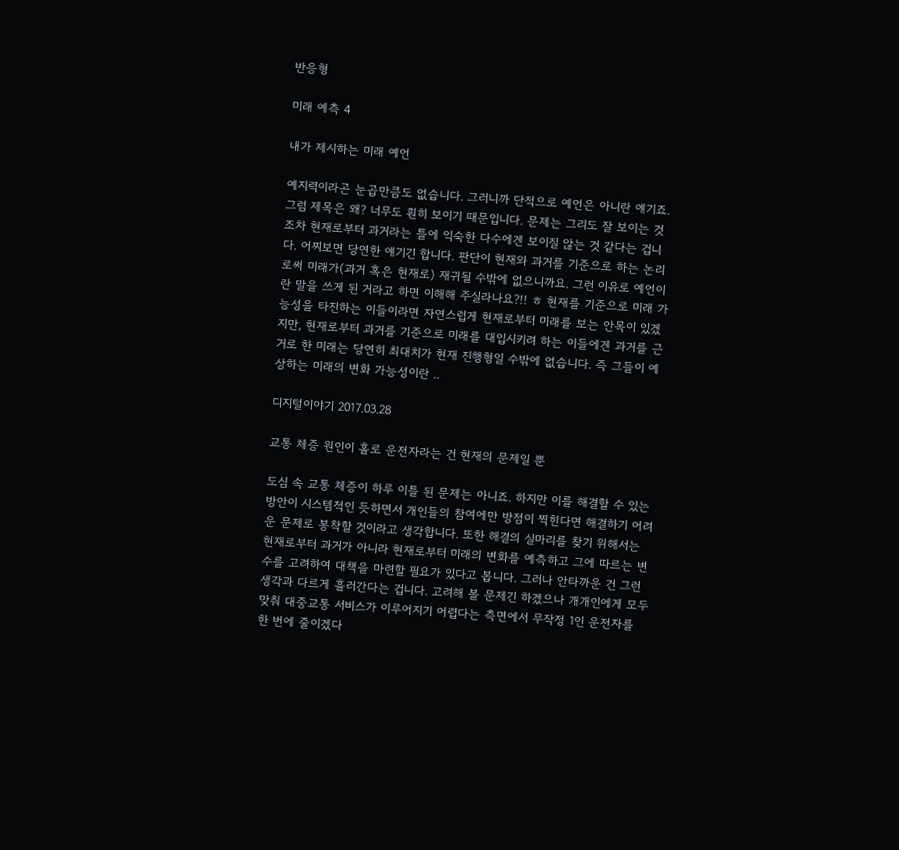반응형

미래 예측 4

내가 제시하는 미래 예언

예지력이라곤 눈곱만큼도 없습니다. 그러니까 단적으로 예언은 아니란 얘기죠.그럼 제목은 왜? 너무도 훤히 보이기 때문입니다. 문제는 그리도 잘 보이는 것조차 현재로부터 과거라는 틀에 익숙한 다수에겐 보이질 않는 것 같다는 겁니다. 어찌보면 당연한 얘기긴 합니다. 판단이 현재와 과거를 기준으로 하는 논리로써 미래가(과거 혹은 현재로) 재귀될 수밖에 없으니까요. 그런 이유로 예언이란 말을 쓰게 된 거라고 하면 이해해 주실라나요?!! ㅎ 현재를 기준으로 미래 가능성을 타진하는 이들이라면 자연스럽게 현재로부터 미래를 보는 안목이 있겠지만, 현재로부터 과거를 기준으로 미래를 대입시키려 하는 이들에겐 과거를 근거로 한 미래는 당연히 최대치가 현재 진행형일 수밖에 없습니다. 즉 그들이 예상하는 미래의 변화 가능성이란 ..

디지털이야기 2017.03.28

교통 체증 원인이 홀로 운전자라는 건 현재의 문제일 뿐

도심 속 교통 체증이 하루 이틀 된 문제는 아니죠. 하지만 이를 해결할 수 있는 방안이 시스템적인 듯하면서 개인들의 참여에만 방점이 찍힌다면 해결하기 어려운 문제로 봉착할 것이라고 생각합니다. 또한 해결의 실마리를 찾기 위해서는 현재로부터 과거가 아니라 현재로부터 미래의 변화를 예측하고 그에 따르는 변수를 고려하여 대책을 마련할 필요가 있다고 봅니다. 그러나 안타까운 건 그런 생각과 다르게 흘러간다는 겁니다. 고려해 볼 문제긴 하겠으나 개개인에게 모두 맞춰 대중교통 서비스가 이루어지기 어렵다는 측면에서 무작정 1인 운전자를 한 번에 줄이겠다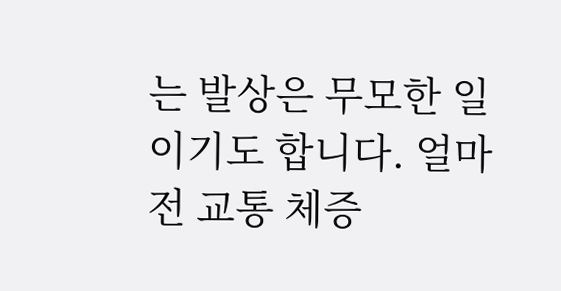는 발상은 무모한 일이기도 합니다. 얼마 전 교통 체증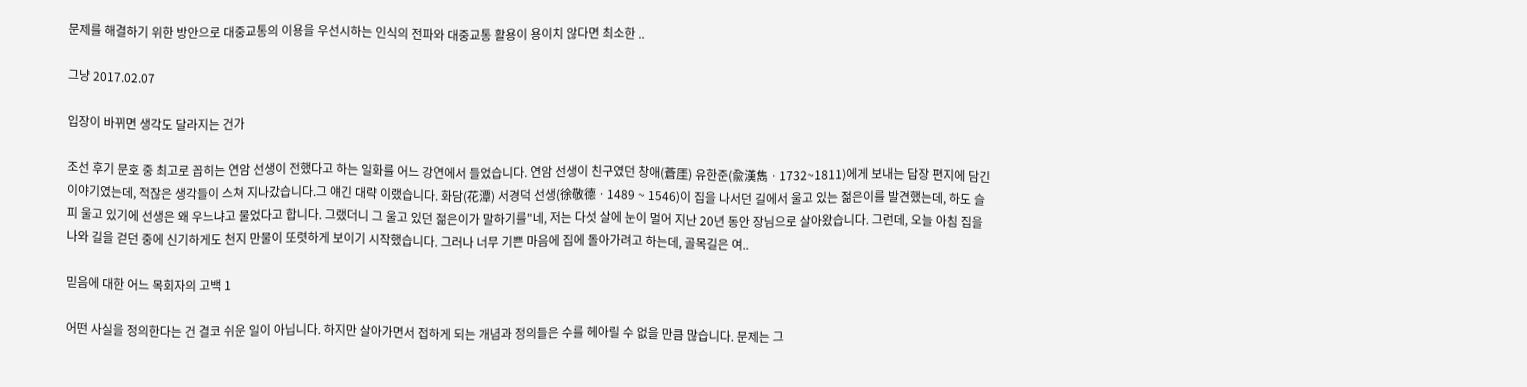문제를 해결하기 위한 방안으로 대중교통의 이용을 우선시하는 인식의 전파와 대중교통 활용이 용이치 않다면 최소한 ..

그냥 2017.02.07

입장이 바뀌면 생각도 달라지는 건가

조선 후기 문호 중 최고로 꼽히는 연암 선생이 전했다고 하는 일화를 어느 강연에서 들었습니다. 연암 선생이 친구였던 창애(蒼厓) 유한준(兪漢雋ㆍ1732~1811)에게 보내는 답장 편지에 담긴 이야기였는데, 적잖은 생각들이 스쳐 지나갔습니다.그 얘긴 대략 이랬습니다. 화담(花潭) 서경덕 선생(徐敬德ㆍ1489 ~ 1546)이 집을 나서던 길에서 울고 있는 젊은이를 발견했는데, 하도 슬피 울고 있기에 선생은 왜 우느냐고 물었다고 합니다. 그랬더니 그 울고 있던 젊은이가 말하기를"네, 저는 다섯 살에 눈이 멀어 지난 20년 동안 장님으로 살아왔습니다. 그런데, 오늘 아침 집을 나와 길을 걷던 중에 신기하게도 천지 만물이 또렷하게 보이기 시작했습니다. 그러나 너무 기쁜 마음에 집에 돌아가려고 하는데, 골목길은 여..

믿음에 대한 어느 목회자의 고백 1

어떤 사실을 정의한다는 건 결코 쉬운 일이 아닙니다. 하지만 살아가면서 접하게 되는 개념과 정의들은 수를 헤아릴 수 없을 만큼 많습니다. 문제는 그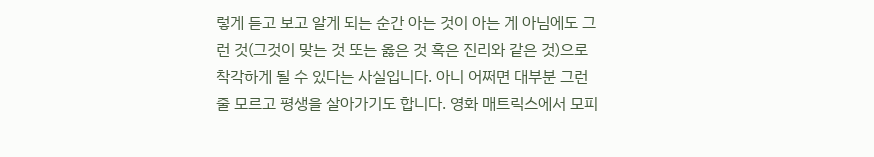렇게 듣고 보고 알게 되는 순간 아는 것이 아는 게 아님에도 그런 것(그것이 맞는 것 또는 옳은 것 혹은 진리와 같은 것)으로 착각하게 될 수 있다는 사실입니다. 아니 어쩌면 대부분 그런 줄 모르고 평생을 살아가기도 합니다. 영화 매트릭스에서 모피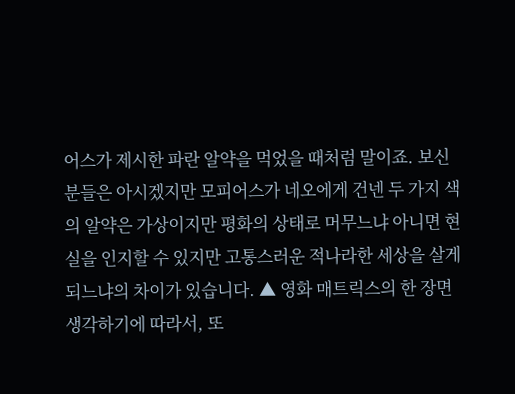어스가 제시한 파란 알약을 먹었을 때처럼 말이죠. 보신 분들은 아시겠지만 모피어스가 네오에게 건넨 두 가지 색의 알약은 가상이지만 평화의 상태로 머무느냐 아니면 현실을 인지할 수 있지만 고통스러운 적나라한 세상을 살게 되느냐의 차이가 있습니다. ▲ 영화 매트릭스의 한 장면 생각하기에 따라서, 또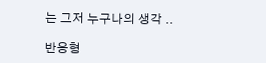는 그저 누구나의 생각 ..

반응형